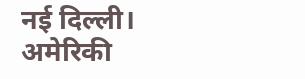नई दिल्ली। अमेरिकी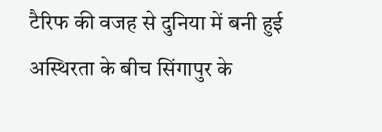टैरिफ की वजह से दुनिया में बनी हुई अस्थिरता के बीच सिंगापुर के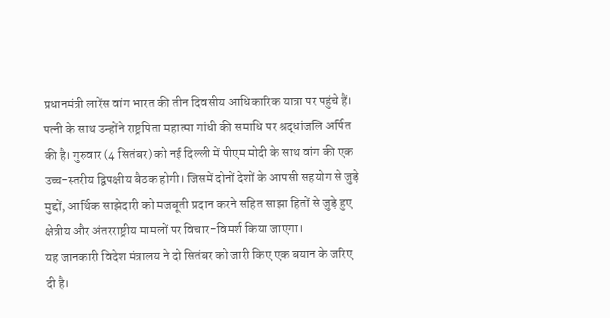प्रधानमंत्री लारेंस वांग भारत की तीन दिवसीय आधिकारिक यात्रा पर पहुंचे हैं। पत्नी के साथ उन्होंने राष्ट्रपिता महात्मा गांधी की समाधि पर श्रद्धांजलि अर्पित की है। गुरुवार (4 सितंबर) को नई दिल्ली में पीएम मोदी के साथ वांग की एक उच्च-स्तरीय द्विपक्षीय बैठक होगी। जिसमें दोनों देशों के आपसी सहयोग से जुड़े मुद्दों, आर्थिक साझेदारी को मजबूती प्रदान करने सहित साझा हितों से जुड़े हुए क्षेत्रीय और अंतरराष्ट्रीय मामलों पर विचार-विमर्श किया जाएगा।
यह जानकारी विदेश मंत्रालय ने दो सितंबर को जारी किए एक बयान के जरिए दी है।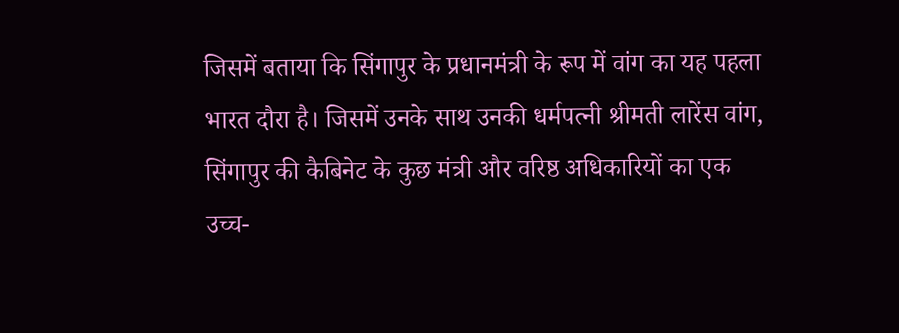जिसमें बताया कि सिंगापुर के प्रधानमंत्री के रूप में वांग का यह पहला भारत दौरा है। जिसमें उनके साथ उनकी धर्मपत्नी श्रीमती लारेंस वांग, सिंगापुर की कैबिनेट के कुछ मंत्री और वरिष्ठ अधिकारियों का एक उच्च-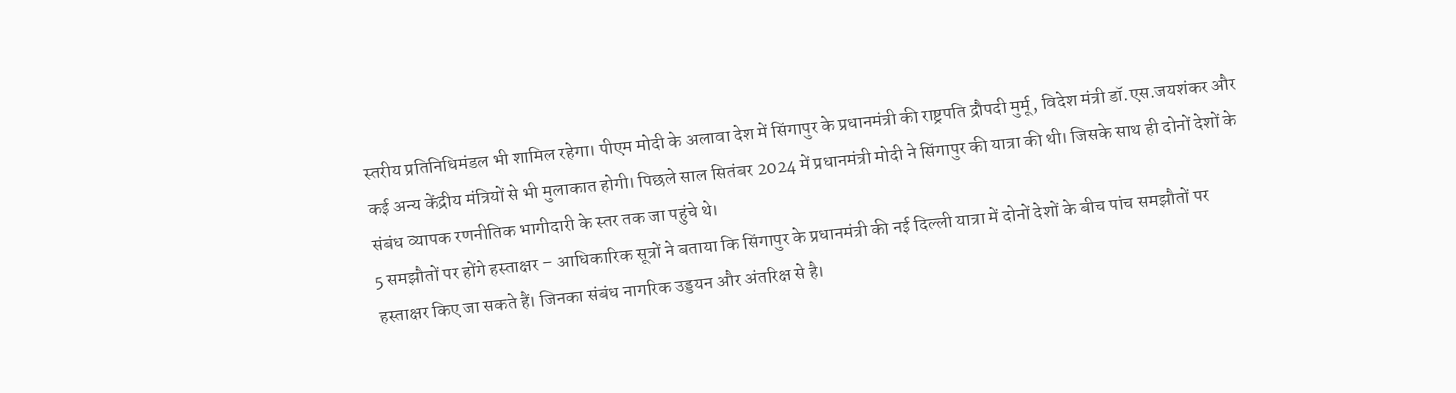स्तरीय प्रतिनिधिमंडल भी शामिल रहेगा। पीएम मोदी के अलावा देश में सिंगापुर के प्रधानमंत्री की राष्ट्रपति द्रौपदी मुर्मू, विदेश मंत्री डॉ.एस.जयशंकर और कई अन्य केंद्रीय मंत्रियों से भी मुलाकात होगी। पिछले साल सितंबर 2024 में प्रधानमंत्री मोदी ने सिंगापुर की यात्रा की थी। जिसके साथ ही दोनों देशों के संबंध व्यापक रणनीतिक भागीदारी के स्तर तक जा पहुंचे थे।
5 समझौतों पर होंगे हस्ताक्षर – आधिकारिक सूत्रों ने बताया कि सिंगापुर के प्रधानमंत्री की नई दिल्ली यात्रा में दोनों देशों के बीच पांच समझौतों पर हस्ताक्षर किए जा सकते हैं। जिनका संबंध नागरिक उड्डयन और अंतरिक्ष से है।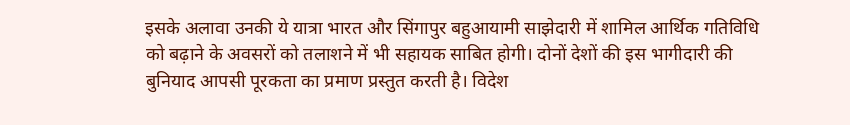इसके अलावा उनकी ये यात्रा भारत और सिंगापुर बहुआयामी साझेदारी में शामिल आर्थिक गतिविधि को बढ़ाने के अवसरों को तलाशने में भी सहायक साबित होगी। दोनों देशों की इस भागीदारी की बुनियाद आपसी पूरकता का प्रमाण प्रस्तुत करती है। विदेश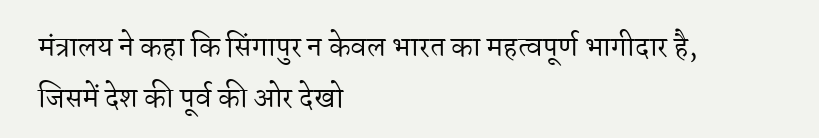मंत्रालय ने कहा कि सिंगापुर न केवल भारत का महत्वपूर्ण भागीदार है, जिसमें देश की पूर्व की ओर देखो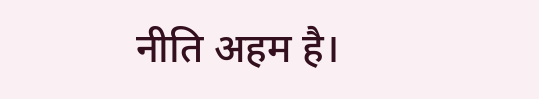नीति अहम है।